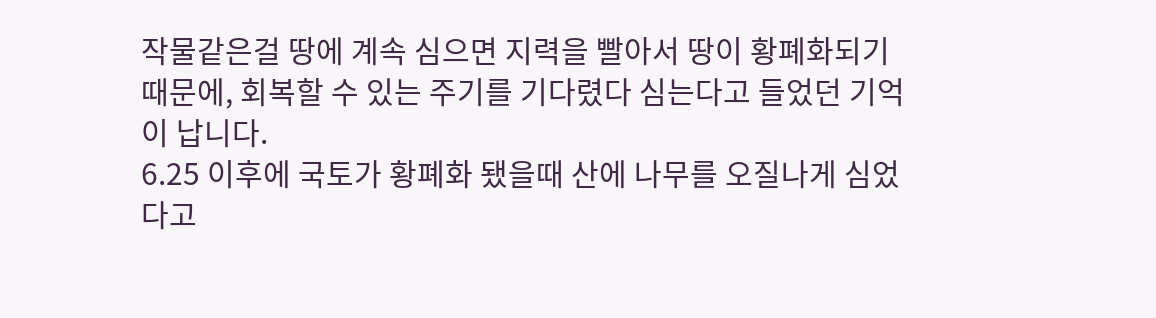작물같은걸 땅에 계속 심으면 지력을 빨아서 땅이 황폐화되기 때문에, 회복할 수 있는 주기를 기다렸다 심는다고 들었던 기억이 납니다.
6.25 이후에 국토가 황폐화 됐을때 산에 나무를 오질나게 심었다고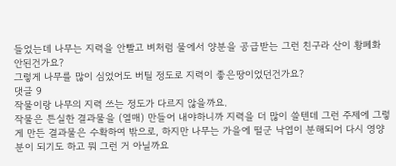들었는데 나무는 지력을 안빨고 벼처럼 물에서 양분을 공급받는 그런 친구라 산이 황폐화 안된건가요?
그렇게 나무를 많이 심었어도 버틸 정도로 지력이 좋은땅이었던건가요?
댓글 9
작물이랑 나무의 지력 쓰는 정도가 다르지 않을까요.
작물은 튼실한 결과물을 (열매) 만들어 내야하니까 지력을 더 많이 쓸텐데 그런 주제에 그렇게 만든 결과물은 수확하여 밖으로, 하지만 나무는 가을에 떨군 낙엽이 분해되어 다시 영양분이 되기도 하고 뭐 그런 거 아닐까요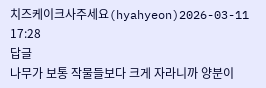치즈케이크사주세요(hyahyeon)2026-03-11 17:28
답글
나무가 보통 작물들보다 크게 자라니까 양분이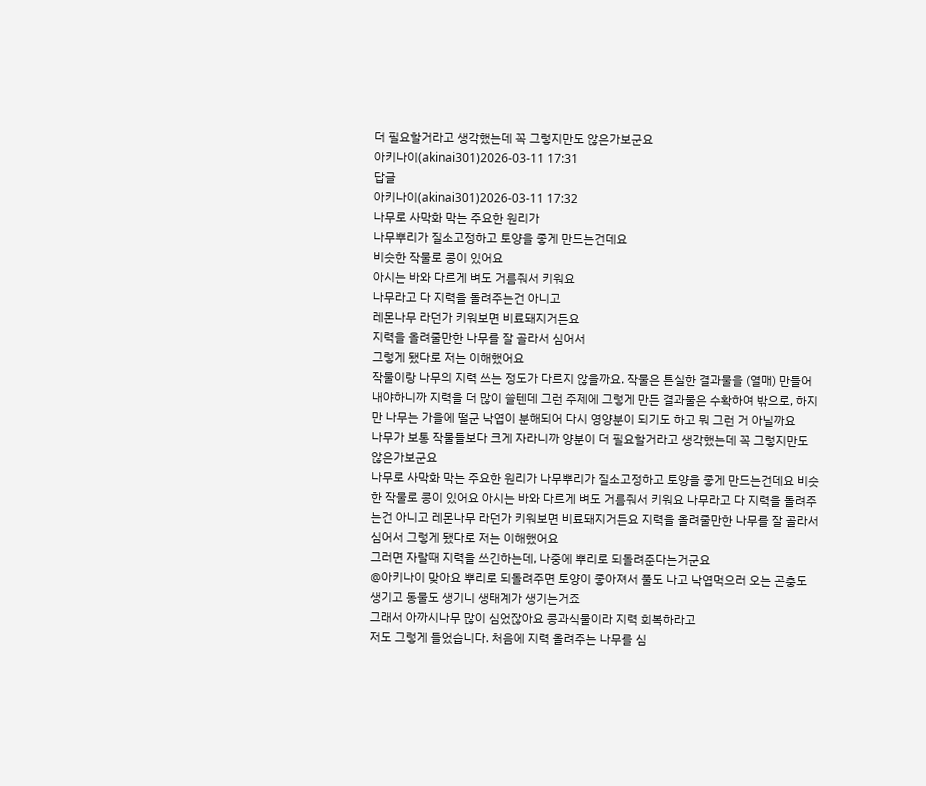더 필요할거라고 생각했는데 꼭 그렇지만도 않은가보군요
아키나이(akinai301)2026-03-11 17:31
답글
아키나이(akinai301)2026-03-11 17:32
나무로 사막화 막는 주요한 원리가
나무뿌리가 질소고정하고 토양을 좋게 만드는건데요
비슷한 작물로 콩이 있어요
아시는 바와 다르게 벼도 거름줘서 키워요
나무라고 다 지력을 돌려주는건 아니고
레몬나무 라던가 키워보면 비료돼지거든요
지력을 올려줄만한 나무를 잘 골라서 심어서
그렇게 됐다로 저는 이해했어요
작물이랑 나무의 지력 쓰는 정도가 다르지 않을까요. 작물은 튼실한 결과물을 (열매) 만들어 내야하니까 지력을 더 많이 쓸텐데 그런 주제에 그렇게 만든 결과물은 수확하여 밖으로, 하지만 나무는 가을에 떨군 낙엽이 분해되어 다시 영양분이 되기도 하고 뭐 그런 거 아닐까요
나무가 보통 작물들보다 크게 자라니까 양분이 더 필요할거라고 생각했는데 꼭 그렇지만도 않은가보군요
나무로 사막화 막는 주요한 원리가 나무뿌리가 질소고정하고 토양을 좋게 만드는건데요 비슷한 작물로 콩이 있어요 아시는 바와 다르게 벼도 거름줘서 키워요 나무라고 다 지력을 돌려주는건 아니고 레몬나무 라던가 키워보면 비료돼지거든요 지력을 올려줄만한 나무를 잘 골라서 심어서 그렇게 됐다로 저는 이해했어요
그러면 자랄때 지력을 쓰긴하는데, 나중에 뿌리로 되돌려준다는거군요
@아키나이 맞아요 뿌리로 되돌려주면 토양이 좋아져서 풀도 나고 낙엽먹으러 오는 곤충도 생기고 동물도 생기니 생태계가 생기는거죠
그래서 아까시나무 많이 심었잖아요 콩과식물이라 지력 회복하라고
저도 그렇게 들었습니다. 처음에 지력 올려주는 나무를 심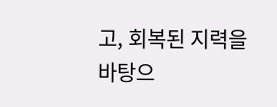고, 회복된 지력을 바탕으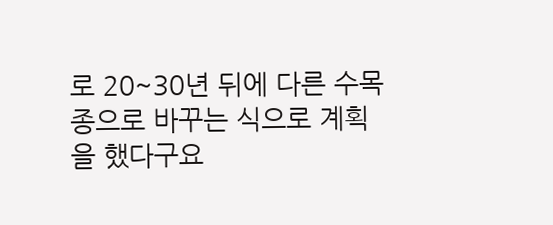로 20~30년 뒤에 다른 수목종으로 바꾸는 식으로 계획을 했다구요